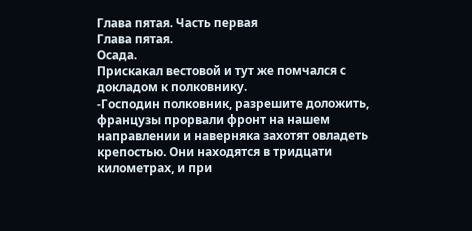Глава пятая. Часть первая
Глава пятая.
Осада.
Прискакал вестовой и тут же помчался с докладом к полковнику.
-Господин полковник, разрешите доложить, французы прорвали фронт на нашем направлении и наверняка захотят овладеть крепостью. Они находятся в тридцати километрах, и при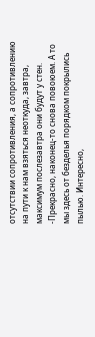отсутствии сопротивления, а сопротивлению на пути к нам взяться неоткуда, завтра, максимум послезавтра они будут у стен.
-Прекрасно, наконец-то снова повоюем. А то мы здесь от безделья порядком покрылись пылью. Интересно,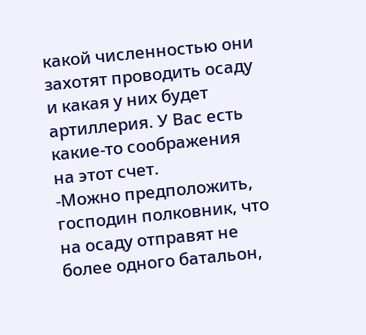какой численностью они захотят проводить осаду и какая у них будет артиллерия. У Вас есть какие-то соображения на этот счет.
-Можно предположить, господин полковник, что на осаду отправят не более одного батальон,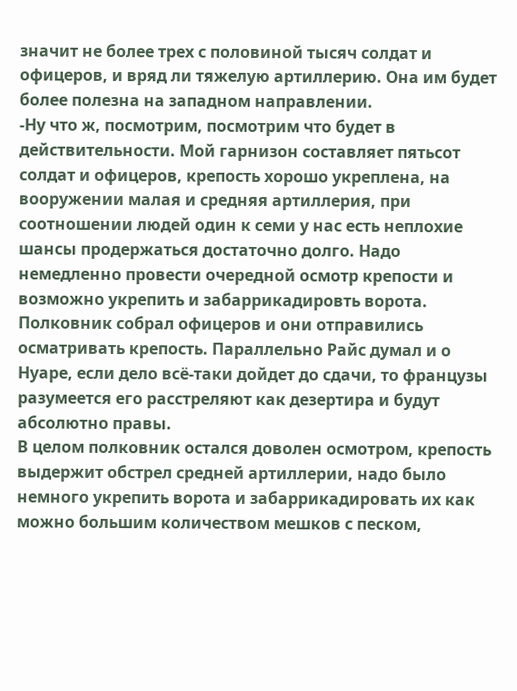значит не более трех с половиной тысяч солдат и офицеров, и вряд ли тяжелую артиллерию. Она им будет более полезна на западном направлении.
-Ну что ж, посмотрим, посмотрим что будет в действительности. Мой гарнизон составляет пятьсот солдат и офицеров, крепость хорошо укреплена, на вооружении малая и средняя артиллерия, при соотношении людей один к семи у нас есть неплохие шансы продержаться достаточно долго. Надо немедленно провести очередной осмотр крепости и возможно укрепить и забаррикадировть ворота.
Полковник собрал офицеров и они отправились осматривать крепость. Параллельно Райс думал и о Нуаре, если дело всё-таки дойдет до сдачи, то французы разумеется его расстреляют как дезертира и будут абсолютно правы.
В целом полковник остался доволен осмотром, крепость выдержит обстрел средней артиллерии, надо было немного укрепить ворота и забаррикадировать их как можно большим количеством мешков с песком,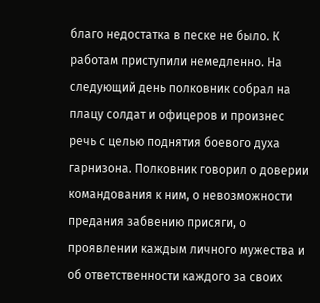благо недостатка в песке не было. К работам приступили немедленно. На следующий день полковник собрал на плацу солдат и офицеров и произнес речь с целью поднятия боевого духа гарнизона. Полковник говорил о доверии командования к ним, о невозможности предания забвению присяги, о проявлении каждым личного мужества и об ответственности каждого за своих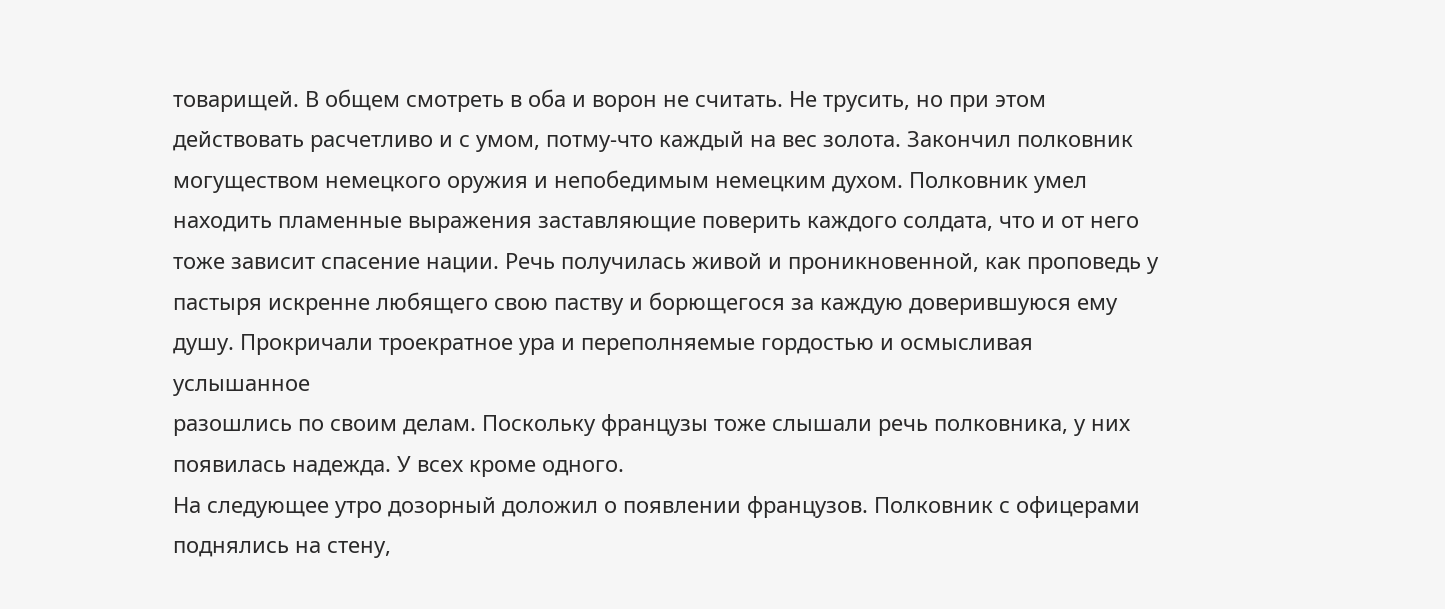товарищей. В общем смотреть в оба и ворон не считать. Не трусить, но при этом действовать расчетливо и с умом, потму-что каждый на вес золота. Закончил полковник могуществом немецкого оружия и непобедимым немецким духом. Полковник умел находить пламенные выражения заставляющие поверить каждого солдата, что и от него тоже зависит спасение нации. Речь получилась живой и проникновенной, как проповедь у пастыря искренне любящего свою паству и борющегося за каждую доверившуюся ему душу. Прокричали троекратное ура и переполняемые гордостью и осмысливая услышанное
разошлись по своим делам. Поскольку французы тоже слышали речь полковника, у них появилась надежда. У всех кроме одного.
На следующее утро дозорный доложил о появлении французов. Полковник с офицерами поднялись на стену,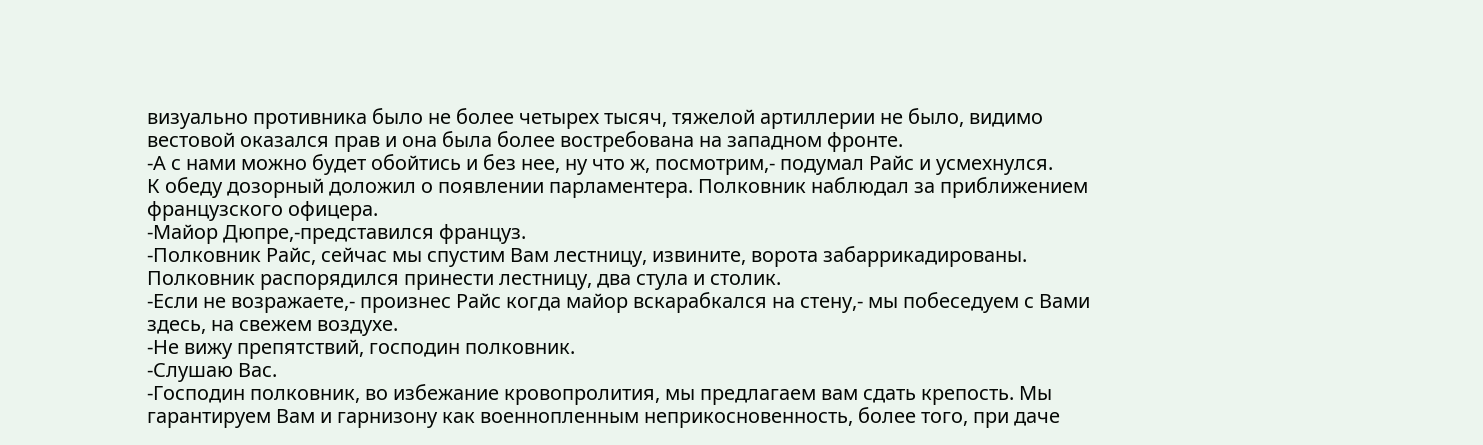визуально противника было не более четырех тысяч, тяжелой артиллерии не было, видимо вестовой оказался прав и она была более востребована на западном фронте.
-А с нами можно будет обойтись и без нее, ну что ж, посмотрим,- подумал Райс и усмехнулся.
К обеду дозорный доложил о появлении парламентера. Полковник наблюдал за приближением французского офицера.
-Майор Дюпре,-представился француз.
-Полковник Райс, сейчас мы спустим Вам лестницу, извините, ворота забаррикадированы.
Полковник распорядился принести лестницу, два стула и столик.
-Если не возражаете,- произнес Райс когда майор вскарабкался на стену,- мы побеседуем с Вами здесь, на свежем воздухе.
-Не вижу препятствий, господин полковник.
-Слушаю Вас.
-Господин полковник, во избежание кровопролития, мы предлагаем вам сдать крепость. Мы гарантируем Вам и гарнизону как военнопленным неприкосновенность, более того, при даче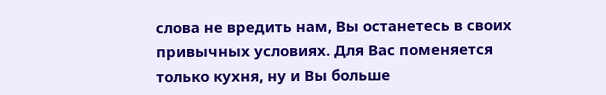слова не вредить нам, Вы останетесь в своих привычных условиях. Для Вас поменяется только кухня, ну и Вы больше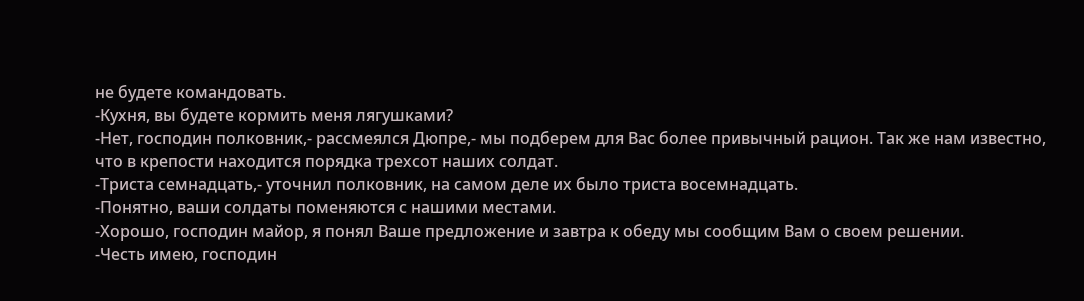не будете командовать.
-Кухня, вы будете кормить меня лягушками?
-Нет, господин полковник,- рассмеялся Дюпре,- мы подберем для Вас более привычный рацион. Так же нам известно, что в крепости находится порядка трехсот наших солдат.
-Триста семнадцать,- уточнил полковник, на самом деле их было триста восемнадцать.
-Понятно, ваши солдаты поменяются с нашими местами.
-Хорошо, господин майор, я понял Ваше предложение и завтра к обеду мы сообщим Вам о своем решении.
-Честь имею, господин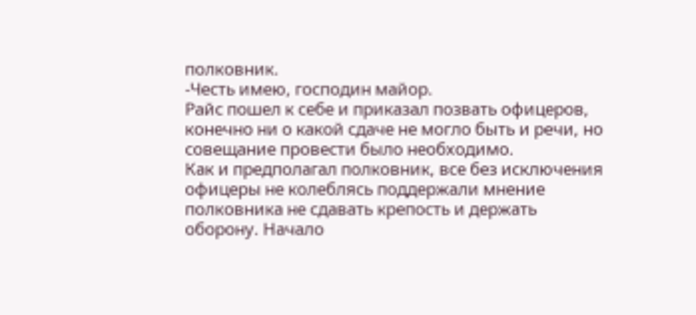полковник.
-Честь имею, господин майор.
Райс пошел к себе и приказал позвать офицеров, конечно ни о какой сдаче не могло быть и речи, но совещание провести было необходимо.
Как и предполагал полковник, все без исключения офицеры не колеблясь поддержали мнение полковника не сдавать крепость и держать оборону. Начало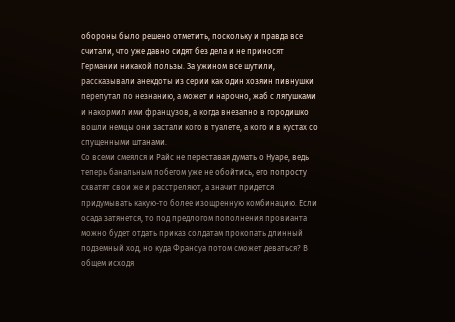обороны было решено отметить, поскольку и правда все считали, что уже давно сидят без дела и не приносят Германии никакой пользы. За ужином все шутили, рассказывали анекдоты из серии как один хозяин пивнушки перепутал по незнанию, а может и нарочно, жаб с лягушками и накормил ими французов, а когда внезапно в городишко вошли немцы они застали кого в туалете, а кого и в кустах со спущенными штанами.
Со всеми смеялся и Райс не переставая думать о Нуаре, ведь теперь банальным побегом уже не обойтись, его попросту схватят свои же и расстреляют, а значит придется придумывать какую-то более изощренную комбинацию. Если осада затянется, то под предлогом пополнения провианта можно будет отдать приказ солдатам прокопать длинный подземный ход, но куда Франсуа потом сможет деваться? В общем исходя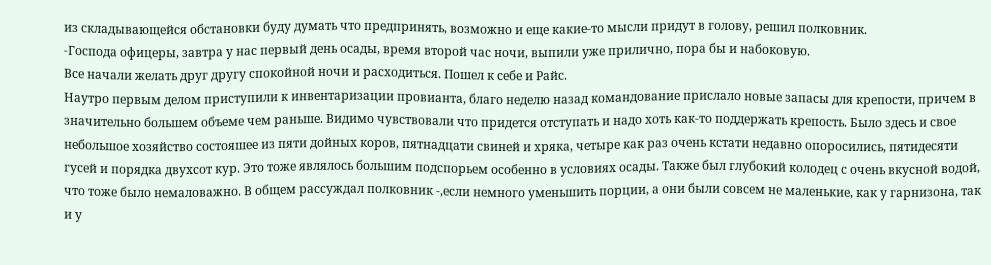из складывающейся обстановки буду думать что предпринять, возможно и еще какие-то мысли придут в голову, решил полковник.
-Господа офицеры, завтра у нас первый день осады, время второй час ночи, выпили уже прилично, пора бы и набоковую.
Все начали желать друг другу спокойной ночи и расходиться. Пошел к себе и Райс.
Наутро первым делом приступили к инвентаризации провианта, благо неделю назад командование прислало новые запасы для крепости, причем в значительно большем объеме чем раньше. Видимо чувствовали что придется отступать и надо хоть как-то поддержать крепость. Было здесь и свое небольшое хозяйство состояшее из пяти дойных коров, пятнадцати свиней и хряка, четыре как раз очень кстати недавно опоросились, пятидесяти гусей и порядка двухсот кур. Это тоже являлось большим подспорьем особенно в условиях осады. Также был глубокий колодец с очень вкусной водой, что тоже было немаловажно. В общем рассуждал полковник -,если немного уменьшить порции, а они были совсем не маленькие, как у гарнизона, так и у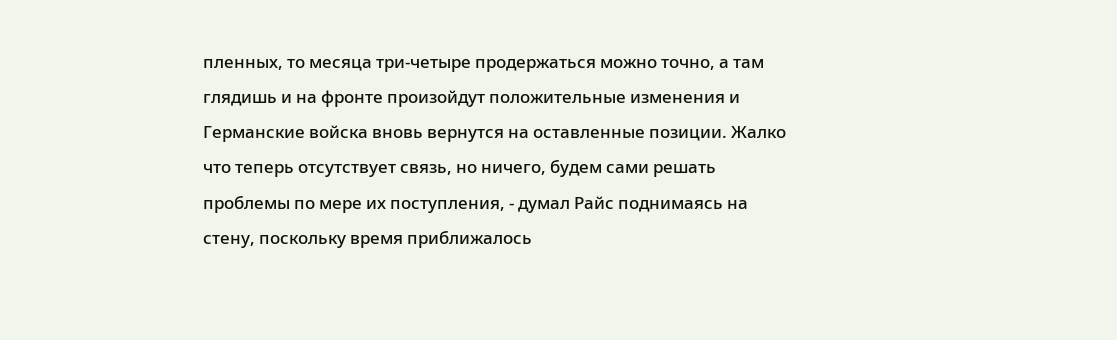пленных, то месяца три-четыре продержаться можно точно, а там глядишь и на фронте произойдут положительные изменения и Германские войска вновь вернутся на оставленные позиции. Жалко что теперь отсутствует связь, но ничего, будем сами решать проблемы по мере их поступления, - думал Райс поднимаясь на стену, поскольку время приближалось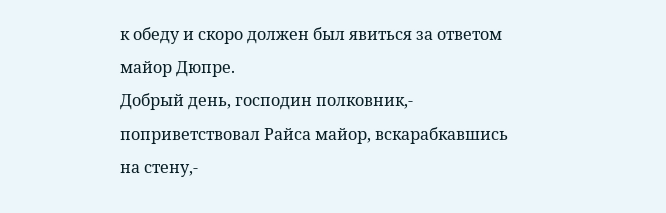к обеду и скоро должен был явиться за ответом майор Дюпре.
Добрый день, господин полковник,- поприветствовал Райса майор, вскарабкавшись на стену,-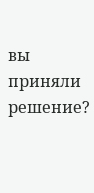вы приняли решение?